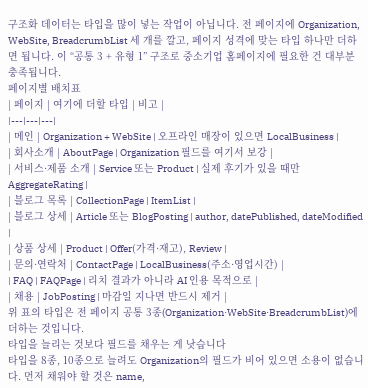구조화 데이터는 타입을 많이 넣는 작업이 아닙니다. 전 페이지에 Organization, WebSite, BreadcrumbList 세 개를 깔고, 페이지 성격에 맞는 타입 하나만 더하면 됩니다. 이 “공통 3 + 유형 1” 구조로 중소기업 홈페이지에 필요한 건 대부분 충족됩니다.
페이지별 배치표
| 페이지 | 여기에 더할 타입 | 비고 |
|---|---|---|
| 메인 | Organization + WebSite | 오프라인 매장이 있으면 LocalBusiness |
| 회사소개 | AboutPage | Organization 필드를 여기서 보강 |
| 서비스·제품 소개 | Service 또는 Product | 실제 후기가 있을 때만 AggregateRating |
| 블로그 목록 | CollectionPage | ItemList |
| 블로그 상세 | Article 또는 BlogPosting | author, datePublished, dateModified |
| 상품 상세 | Product | Offer(가격·재고), Review |
| 문의·연락처 | ContactPage | LocalBusiness(주소·영업시간) |
| FAQ | FAQPage | 리치 결과가 아니라 AI 인용 목적으로 |
| 채용 | JobPosting | 마감일 지나면 반드시 제거 |
위 표의 타입은 전 페이지 공통 3종(Organization·WebSite·BreadcrumbList)에 더하는 것입니다.
타입을 늘리는 것보다 필드를 채우는 게 낫습니다
타입을 8종, 10종으로 늘려도 Organization의 필드가 비어 있으면 소용이 없습니다. 먼저 채워야 할 것은 name,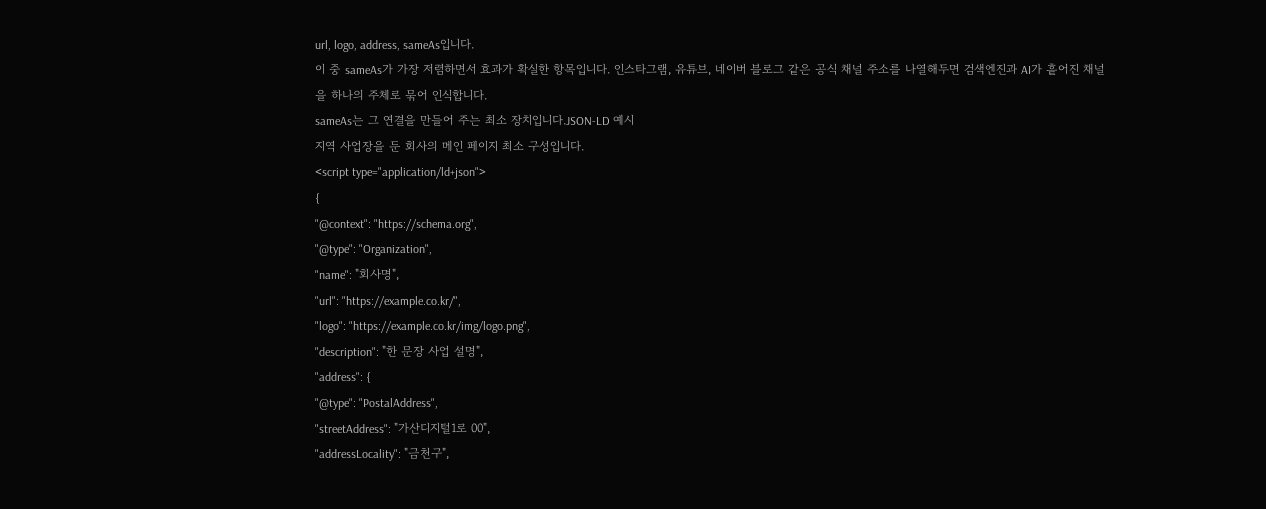url, logo, address, sameAs입니다.
이 중 sameAs가 가장 저렴하면서 효과가 확실한 항목입니다. 인스타그램, 유튜브, 네이버 블로그 같은 공식 채널 주소를 나열해두면 검색엔진과 AI가 흩어진 채널을 하나의 주체로 묶어 인식합니다.
sameAs는 그 연결을 만들어 주는 최소 장치입니다.JSON-LD 예시
지역 사업장을 둔 회사의 메인 페이지 최소 구성입니다.
<script type="application/ld+json">
{
"@context": "https://schema.org",
"@type": "Organization",
"name": "회사명",
"url": "https://example.co.kr/",
"logo": "https://example.co.kr/img/logo.png",
"description": "한 문장 사업 설명",
"address": {
"@type": "PostalAddress",
"streetAddress": "가산디지털1로 00",
"addressLocality": "금천구",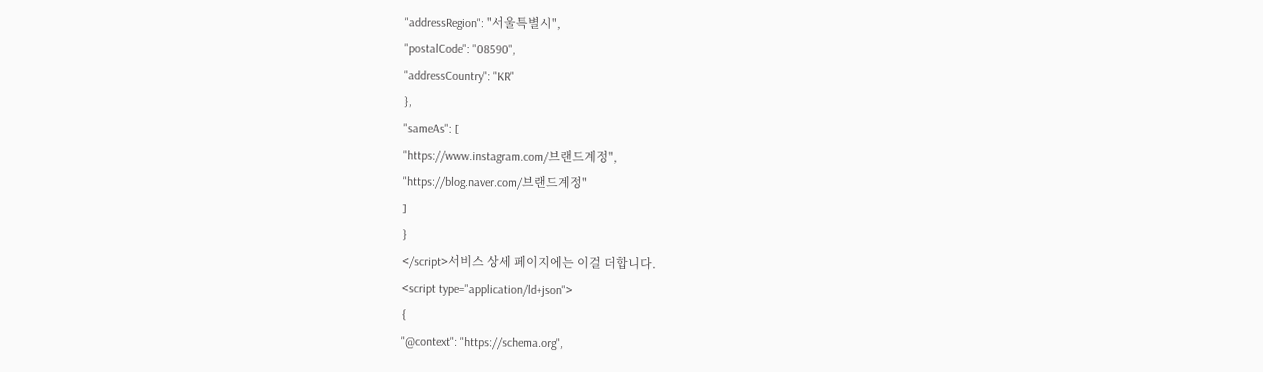"addressRegion": "서울특별시",
"postalCode": "08590",
"addressCountry": "KR"
},
"sameAs": [
"https://www.instagram.com/브랜드계정",
"https://blog.naver.com/브랜드계정"
]
}
</script>서비스 상세 페이지에는 이걸 더합니다.
<script type="application/ld+json">
{
"@context": "https://schema.org",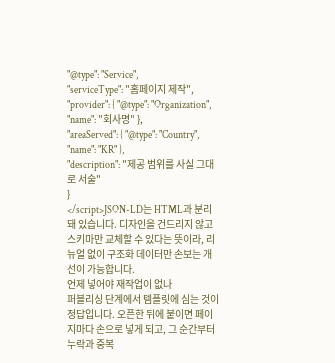"@type": "Service",
"serviceType": "홈페이지 제작",
"provider": { "@type": "Organization", "name": "회사명" },
"areaServed": { "@type": "Country", "name": "KR" },
"description": "제공 범위를 사실 그대로 서술"
}
</script>JSON-LD는 HTML과 분리돼 있습니다. 디자인을 건드리지 않고 스키마만 교체할 수 있다는 뜻이라, 리뉴얼 없이 구조화 데이터만 손보는 개선이 가능합니다.
언제 넣어야 재작업이 없나
퍼블리싱 단계에서 템플릿에 심는 것이 정답입니다. 오픈한 뒤에 붙이면 페이지마다 손으로 넣게 되고, 그 순간부터 누락과 중복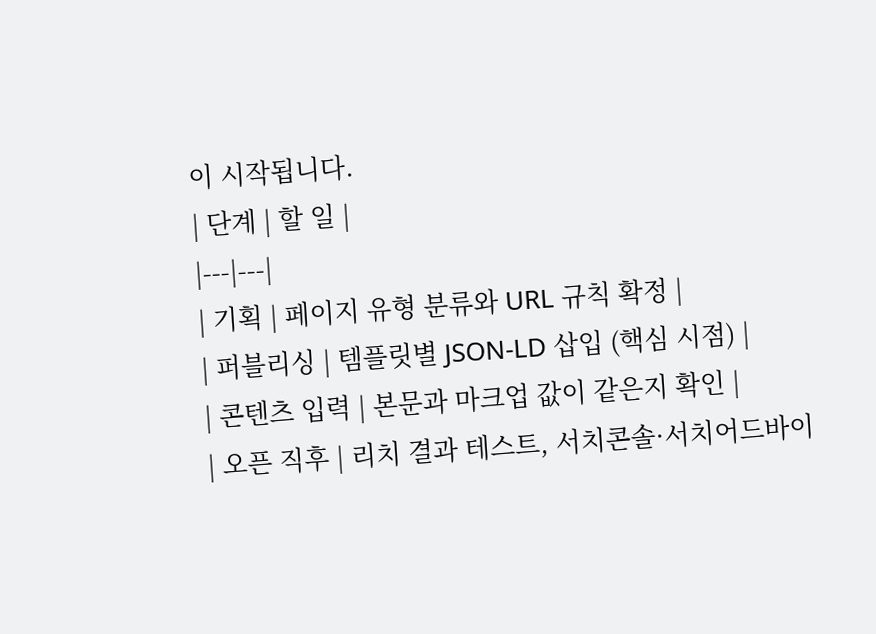이 시작됩니다.
| 단계 | 할 일 |
|---|---|
| 기획 | 페이지 유형 분류와 URL 규칙 확정 |
| 퍼블리싱 | 템플릿별 JSON-LD 삽입 (핵심 시점) |
| 콘텐츠 입력 | 본문과 마크업 값이 같은지 확인 |
| 오픈 직후 | 리치 결과 테스트, 서치콘솔·서치어드바이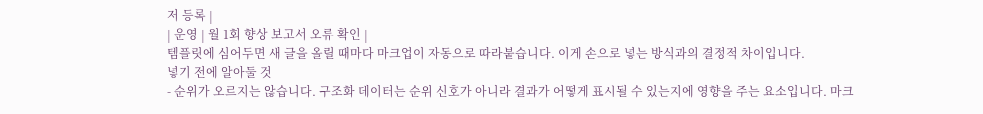저 등록 |
| 운영 | 월 1회 향상 보고서 오류 확인 |
템플릿에 심어두면 새 글을 올릴 때마다 마크업이 자동으로 따라붙습니다. 이게 손으로 넣는 방식과의 결정적 차이입니다.
넣기 전에 알아둘 것
- 순위가 오르지는 않습니다. 구조화 데이터는 순위 신호가 아니라 결과가 어떻게 표시될 수 있는지에 영향을 주는 요소입니다. 마크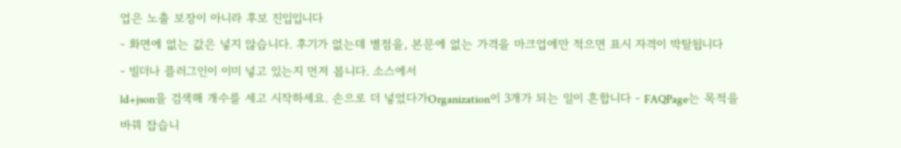업은 노출 보장이 아니라 후보 진입입니다
- 화면에 없는 값은 넣지 않습니다. 후기가 없는데 별점을, 본문에 없는 가격을 마크업에만 적으면 표시 자격이 박탈됩니다
- 빌더나 플러그인이 이미 넣고 있는지 먼저 봅니다. 소스에서
ld+json을 검색해 개수를 세고 시작하세요. 손으로 더 넣었다가Organization이 3개가 되는 일이 흔합니다 - FAQPage는 목적을 바꿔 잡습니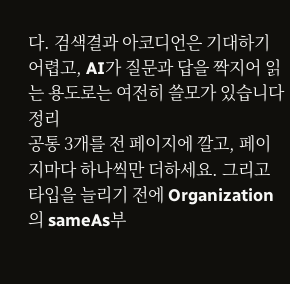다. 검색결과 아코디언은 기대하기 어렵고, AI가 질문과 답을 짝지어 읽는 용도로는 여전히 쓸모가 있습니다
정리
공통 3개를 전 페이지에 깔고, 페이지마다 하나씩만 더하세요. 그리고 타입을 늘리기 전에 Organization의 sameAs부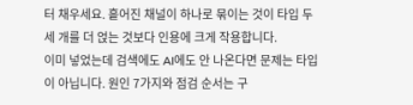터 채우세요. 흩어진 채널이 하나로 묶이는 것이 타입 두세 개를 더 얹는 것보다 인용에 크게 작용합니다.
이미 넣었는데 검색에도 AI에도 안 나온다면 문제는 타입이 아닙니다. 원인 7가지와 점검 순서는 구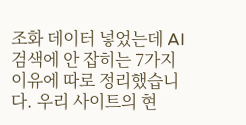조화 데이터 넣었는데 AI 검색에 안 잡히는 7가지 이유에 따로 정리했습니다. 우리 사이트의 현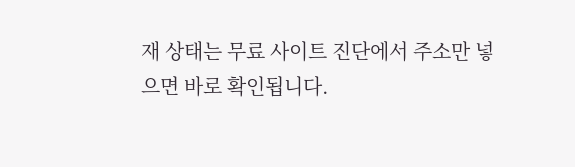재 상태는 무료 사이트 진단에서 주소만 넣으면 바로 확인됩니다.